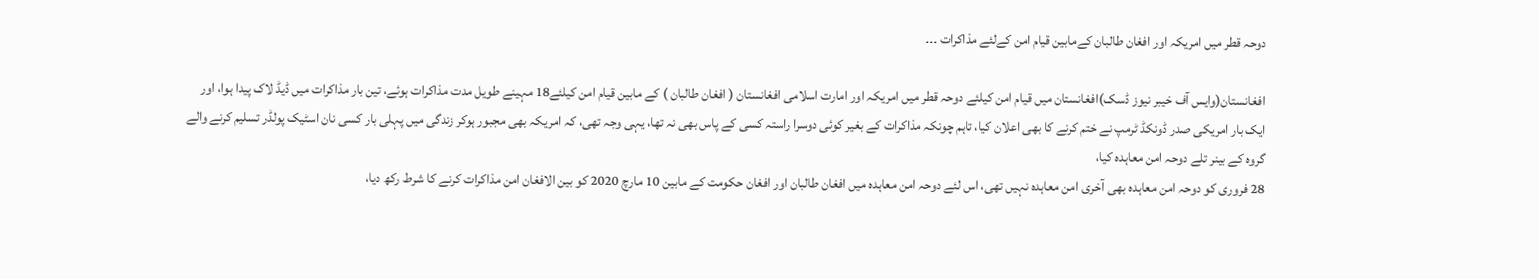دوحہ قطر میں امریکہ اور افغان طالبان کےمابین قیام امن کےلئے مذاکرات ۔۔۔

افغانستان(وایس آف خیبر نیوز ڈسک)افغانستان میں قیام امن کیلئے دوحہ قطر میں امریکہ اور امارت اسلامی افغانستان ( افغان طالبان ) کے مابین قیام امن کیلئے18 مہینے طویل مدت مذاکرات ہوئے، تین بار مذاکرات میں ڈیڈ لاک پیدا ہوا، اور ایک بار امریکی صدر ڈونکڈ ٹرمپ نے ختم کرنے کا بھی اعلان کیا، تاہم چونکہ مذاکرات کے بغیر کوئی دوسرا راستہ کسی کے پاس بھی نہ تھا، یہی وجہ تھی، کہ امریکہ بھی مجبور ہوکر زندگی میں پہلی بار کسی نان اسٹیک پولڈر تسلیم کرنے والے گروہ کے بینر تلے دوحہ امن معاہدہ کیا،
28 فروری کو دوحہ امن معاہدہ بھی آخری امن معاہدہ نہیں تھی، اس لئے دوحہ امن معاہدہ میں افغان طالبان اور افغان حکومت کے مابین 10 مارچ 2020 کو بین الافغان امن مذاکرات کرنے کا شرط رکھ دیا،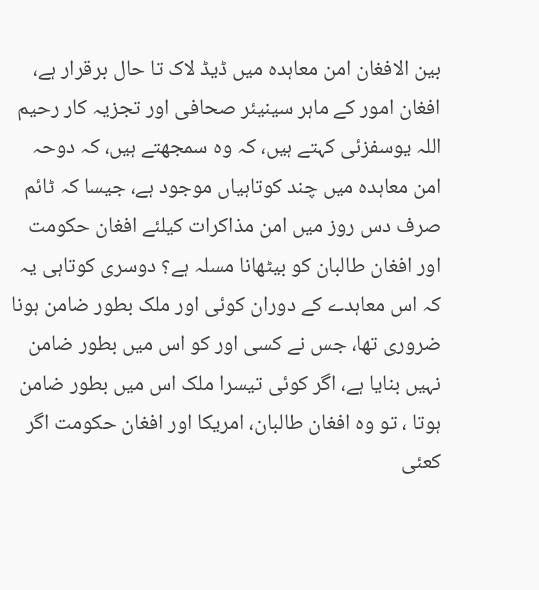بین الافغان امن معاہدہ میں ڈیڈ لاک تا حال برقرار ہے، افغان امور کے ماہر سینیئر صحافی اور تجزیہ کار رحیم اللہ یوسفزئی کہتے ہیں، کہ وہ سمجھتے ہیں، کہ دوحہ امن معاہدہ میں چند کوتاہیاں موجود ہے، جیسا کہ ٹائم صرف دس روز میں امن مذاکرات کیلئے افغان حکومت اور افغان طالبان کو بیٹھانا مسلہ ہے؟ دوسری کوتاہی یہ کہ اس معاہدے کے دوران کوئی اور ملک بطور ضامن ہونا ضروری تھا، جس نے کسی اور کو اس میں بطور ضامن نہیں بنایا ہے، اگر کوئی تیسرا ملک اس میں بطور ضامن ہوتا ، تو وہ افغان طالبان، امریکا اور افغان حکومت اگر کعئی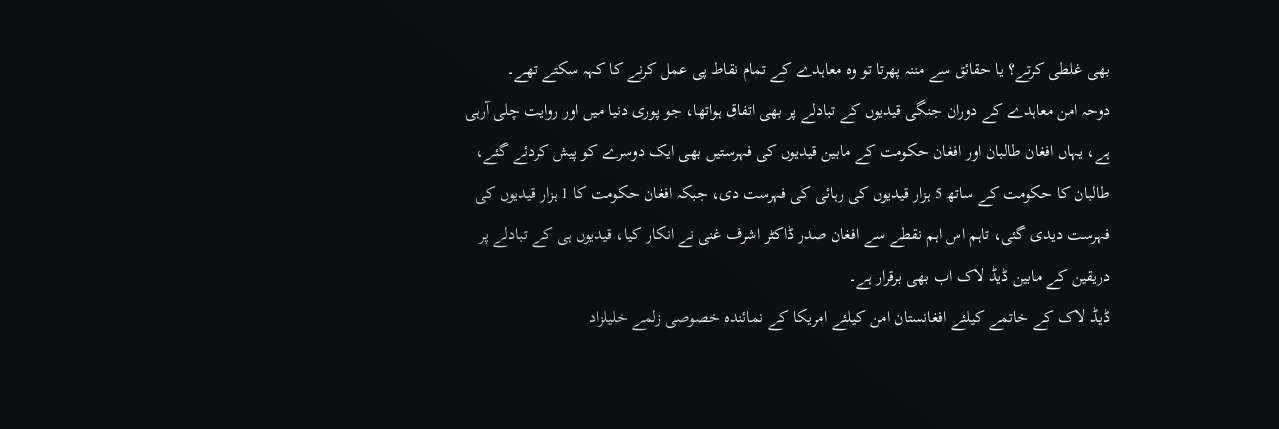بھی غلطی کرتے؟ یا حقائق سے مننہ پھرتا تو وہ معاہدے کے تمام نقاط پی عمل کرنے کا کہہ سکتے تھے۔
دوحہ امن معاہدے کے دوران جنگی قیدیوں کے تبادلے پر بھی اتفاق ہواتھا، جو پوری دنیا میں اور روایت چلی آرہی ہے، یہاں افغان طالبان اور افغان حکومت کے مابین قیدیوں کی فہرستیں بھی ایک دوسرے کو پیش کردئے گئے، طالبان کا حکومت کے ساتھ 5 ہزار قیدیوں کی رہائی کی فہرست دی، جبکہ افغان حکومت کا 1 ہزار قیدیوں کی فہرست دیدی گئی، تاہم اس اہم نقطے سے افغان صدر ڈاکٹر اشرف غنی نے انکار کیا، قیدیوں ہی کے تبادلے پر دریقین کے مابین ڈیڈ لاک اب بھی برقرار ہے۔
ڈیڈ لاک کے خاتمے کیلئے افغانستان امن کیلئے امریکا کے نمائندہ خصوصی زلمے خلیلزاد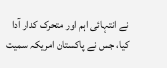نے انتہائی اہم اور متحرک کدار آدا کیا، جس نے پاکستان امریکہ سمیت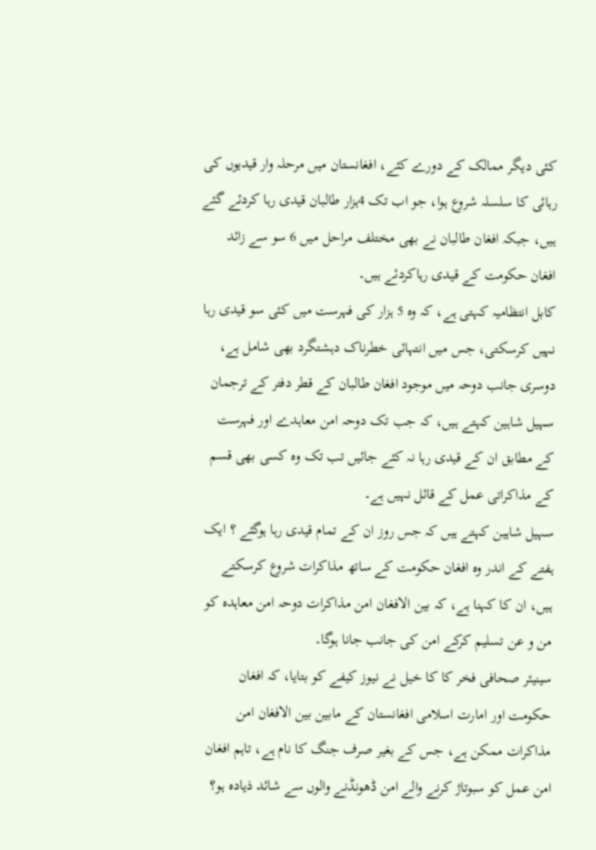کئی دیگر ممالک کے دورے کئے، افغانستان میں مرحلہ وار قیدیوں کی رہائی کا سلسلہ شروع ہوا، جو اب تک 4ہزار طالبان قیدی رہا کردئے گئے ہیں، جبکہ افغان طالبان نے بھی مختلف مراحل میں 6 سو سے زائد افغان حکومت کے قیدی رہاکردئے ہیں۔
کابل انتظامیہ کہتی ہے، کہ وہ 5 ہزار کی فہرست میں کئی سو قیدی رہا نہیں کرسکتی، جس میں انتہائی خطرناک دہشتگرد بھی شامل ہے، دوسری جانب دوحہ میں موجود افغان طالبان کے قطر دفتر کے ترجمان سہیل شاہین کہتے ہیں، کہ جب تک دوحہ امن معاہدے اور فہرست کے مطابق ان کے قیدی رہا نہ کئے جائیں تب تک وہ کسی بھی قسم کے مذاکراتی عمل کے قائل نہیں ہے۔
سہیل شاہین کہتے ہیں کہ جس روز ان کے تمام قیدی رہا ہوگئے ؟ ایک ہفتے کے اندر وہ افغان حکومت کے ساتھ مذاکرات شروع کرسکتے ہیں، ان کا کہنا ہے، کہ بین الافغان امن مذاکرات دوحہ امن معاہدہ کو من و عن تسلیم کرکے امن کی جانب جانا ہوگا۔
سینیئر صحافی فخر کا کا خیل نے نیوز کیفے کو بتایا، کہ افغان حکومت اور امارت اسلامی افغانستان کے مابین بین الافغان امن مذاکرات ممکن ہے، جس کے بغیر صرف جنگ کا نام ہے، تاہم افغان امن عمل کو سبوتاژ کرنے والے امن ڈھونڈنے والوں سے شائد ذیادہ ہو؟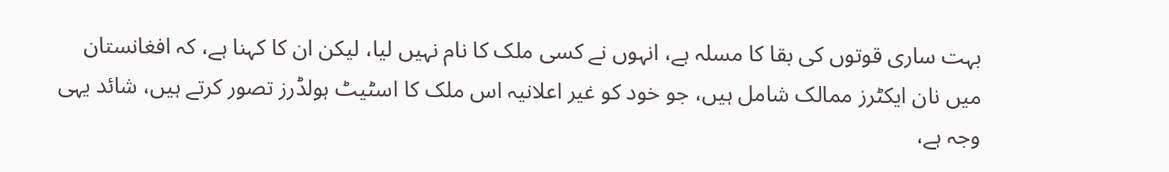بہت ساری قوتوں کی بقا کا مسلہ ہے، انہوں نے کسی ملک کا نام نہیں لیا، لیکن ان کا کہنا ہے، کہ افغانستان میں نان ایکٹرز ممالک شامل ہیں، جو خود کو غیر اعلانیہ اس ملک کا اسٹیٹ ہولڈرز تصور کرتے ہیں، شائد یہی وجہ ہے،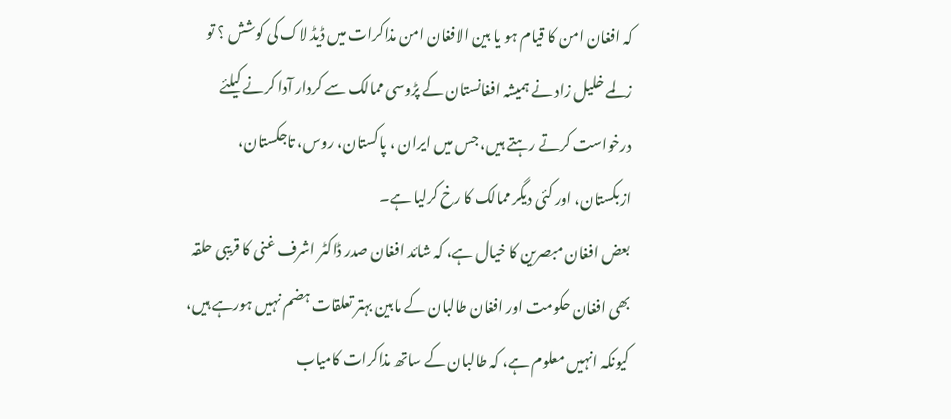کہ افغان امن کا قیام ہو یا بین الافغان امن مذاکرات میں ڈیڈ لاک کی کوشش ؟ تو زلمے خلیل زاد نے ہمیشہ افغانستان کے پڑوسی ممالک سے کردار آدا کرنے کیلئے درخواست کرتے رہتے ہیں، جس میں ایران ، پاکستان، روس، تاجکستان، ازبکستان، اور کئی دیگر ممالک کا رخ کرلیا ہے۔
بعض افغان مبصرین کا خیال ہے، کہ شائد افغان صدر ڈاکٹر اشرف غنی کا قریبی حلقہ بھی افغان حکومت اور افغان طالبان کے مابین بہتر تعلقات ہضم نہیں ہورہے ہیں، کیونکہ انہیں معلوم ہے، کہ طالبان کے ساتھ مذاکرات کامیاب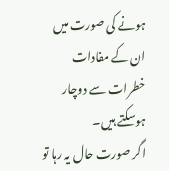ہونے کی صورت میں ان کے مفادات خطرات سے دوچار ہوسکتے ہیں۔
اگر صورت حال یہ رہا تو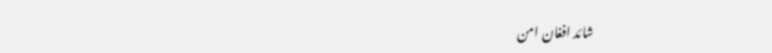شائد افغان امن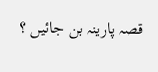قصہ پارینہ بن جائیں ؟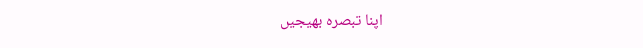اپنا تبصرہ بھیجیں